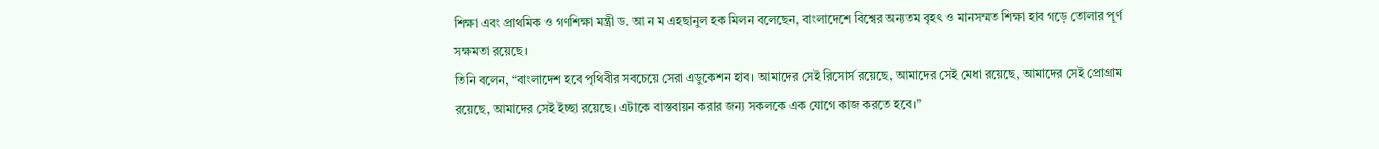শিক্ষা এবং প্রাথমিক ও গণশিক্ষা মন্ত্রী ড. আ ন ম এহছানুল হক মিলন বলেছেন, বাংলাদেশে বিশ্বের অন্যতম বৃহৎ ও মানসম্মত শিক্ষা হাব গড়ে তোলার পূর্ণ সক্ষমতা রয়েছে।
তিনি বলেন, “বাংলাদেশ হবে পৃথিবীর সবচেয়ে সেরা এডুকেশন হাব। আমাদের সেই রিসোর্স রয়েছে, আমাদের সেই মেধা রয়েছে, আমাদের সেই প্রোগ্রাম রয়েছে, আমাদের সেই ইচ্ছা রয়েছে। এটাকে বাস্তবায়ন করার জন্য সকলকে এক যোগে কাজ করতে হবে।”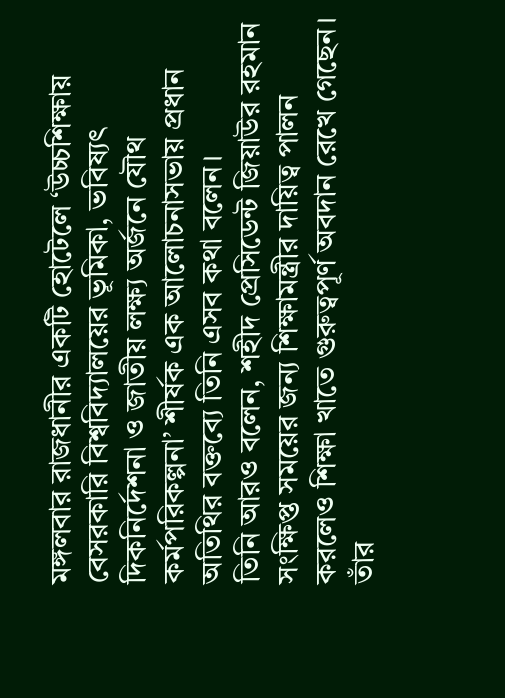মঙ্গলবার রাজধানীর একটি হোটেলে ‘উচ্চশিক্ষায় বেসরকারি বিশ্ববিদ্যালয়ের ভূমিকা, ভবিষ্যৎ দিকনির্দেশনা ও জাতীয় লক্ষ্য অর্জনে যৌথ কর্মপরিকল্পনা’ শীর্ষক এক আলোচনাসভায় প্রধান অতিথির বক্তব্যে তিনি এসব কথা বলেন।
তিনি আরও বলেন, শহীদ প্রেসিডেন্ট জিয়াউর রহমান সংক্ষিপ্ত সময়ের জন্য শিক্ষামন্ত্রীর দায়িত্ব পালন করলেও শিক্ষা খাতে গুরুত্বপূর্ণ অবদান রেখে গেছেন। তাঁর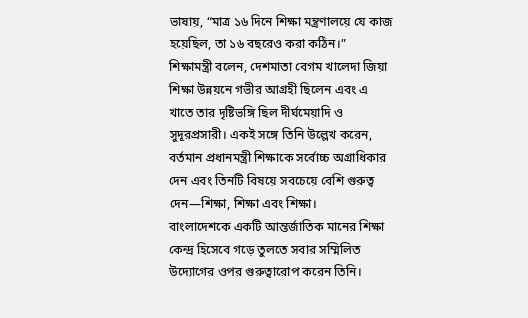ভাষায়, “মাত্র ১৬ দিনে শিক্ষা মন্ত্রণালয়ে যে কাজ হয়েছিল, তা ১৬ বছরেও করা কঠিন।”
শিক্ষামন্ত্রী বলেন, দেশমাতা বেগম খালেদা জিয়া শিক্ষা উন্নয়নে গভীর আগ্রহী ছিলেন এবং এ খাতে তার দৃষ্টিভঙ্গি ছিল দীর্ঘমেয়াদি ও সুদূরপ্রসারী। একই সঙ্গে তিনি উল্লেখ করেন, বর্তমান প্রধানমন্ত্রী শিক্ষাকে সর্বোচ্চ অগ্রাধিকার দেন এবং তিনটি বিষয়ে সবচেয়ে বেশি গুরুত্ব দেন—শিক্ষা, শিক্ষা এবং শিক্ষা।
বাংলাদেশকে একটি আন্তর্জাতিক মানের শিক্ষা কেন্দ্র হিসেবে গড়ে তুলতে সবার সম্মিলিত উদ্যোগের ওপর গুরুত্বারোপ করেন তিনি।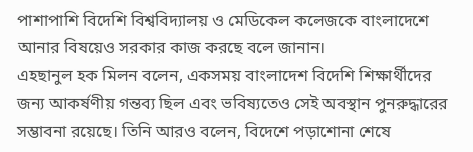পাশাপাশি বিদেশি বিশ্ববিদ্যালয় ও মেডিকেল কলেজকে বাংলাদেশে আনার বিষয়েও সরকার কাজ করছে বলে জানান।
এহছানুল হক মিলন বলেন, একসময় বাংলাদেশ বিদেশি শিক্ষার্থীদের জন্য আকর্ষণীয় গন্তব্য ছিল এবং ভবিষ্যতেও সেই অবস্থান পুনরুদ্ধারের সম্ভাবনা রয়েছে। তিনি আরও বলেন, বিদেশে পড়াশোনা শেষে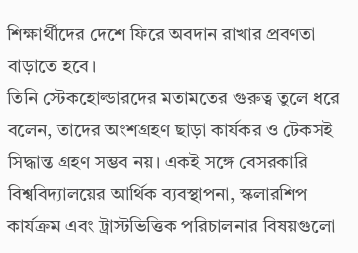শিক্ষার্থীদের দেশে ফিরে অবদান রাখার প্রবণতা বাড়াতে হবে।
তিনি স্টেকহোল্ডারদের মতামতের গুরুত্ব তুলে ধরে বলেন, তাদের অংশগ্রহণ ছাড়া কার্যকর ও টেকসই সিদ্ধান্ত গ্রহণ সম্ভব নয়। একই সঙ্গে বেসরকারি বিশ্ববিদ্যালয়ের আর্থিক ব্যবস্থাপনা, স্কলারশিপ কার্যক্রম এবং ট্রাস্টভিত্তিক পরিচালনার বিষয়গুলো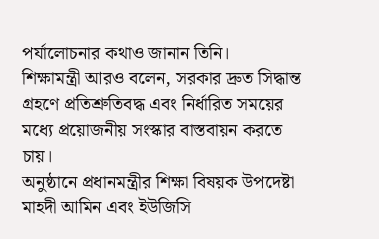পর্যালোচনার কথাও জানান তিনি।
শিক্ষামন্ত্রী আরও বলেন, সরকার দ্রুত সিদ্ধান্ত গ্রহণে প্রতিশ্রুতিবদ্ধ এবং নির্ধারিত সময়ের মধ্যে প্রয়োজনীয় সংস্কার বাস্তবায়ন করতে চায়।
অনুষ্ঠানে প্রধানমন্ত্রীর শিক্ষা বিষয়ক উপদেষ্টা মাহদী আমিন এবং ইউজিসি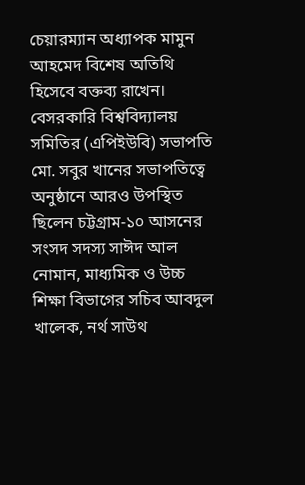চেয়ারম্যান অধ্যাপক মামুন আহমেদ বিশেষ অতিথি হিসেবে বক্তব্য রাখেন।
বেসরকারি বিশ্ববিদ্যালয় সমিতির (এপিইউবি) সভাপতি মো. সবুর খানের সভাপতিত্বে অনুষ্ঠানে আরও উপস্থিত ছিলেন চট্টগ্রাম-১০ আসনের সংসদ সদস্য সাঈদ আল নোমান, মাধ্যমিক ও উচ্চ শিক্ষা বিভাগের সচিব আবদুল খালেক, নর্থ সাউথ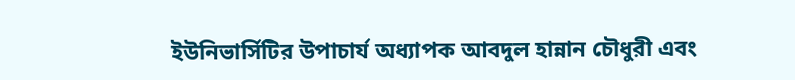ইউনিভার্সিটির উপাচার্য অধ্যাপক আবদুল হান্নান চৌধুরী এবং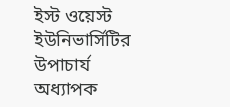ইস্ট ওয়েস্ট ইউনিভার্সিটির উপাচার্য অধ্যাপক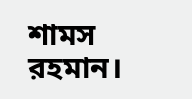শামস রহমান।